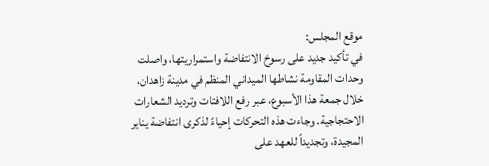موقع المجلس:
في تأكيد جديد على رسوخ الانتفاضة واستمراريتها، واصلت وحدات المقاومة نشاطها الميداني المنظم في مدينة زاهدان، خلال جمعة هذا الأسبوع، عبر رفع اللافتات وترديد الشعارات الاحتجاجية. وجاءت هذه التحركات إحياءً لذكرى انتفاضة يناير المجيدة، وتجديداً للعهد على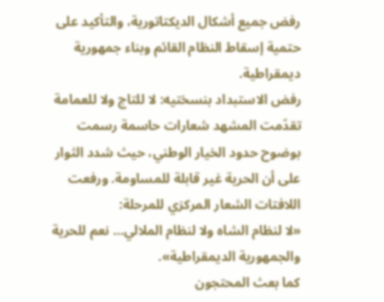رفض جميع أشكال الديكتاتورية، والتأكيد على حتمية إسقاط النظام القائم وبناء جمهورية ديمقراطية.
رفض الاستبداد بنسختيه: لا للتاج ولا للعمامة
تقدّمت المشهد شعارات حاسمة رسمت بوضوح حدود الخيار الوطني، حيث شدد الثوار على أن الحرية غير قابلة للمساومة. ورفعت اللافتات الشعار المركزي للمرحلة:
«لا لنظام الشاه ولا لنظام الملالي… نعم للحرية والجمهورية الديمقراطية».
كما بعث المحتجون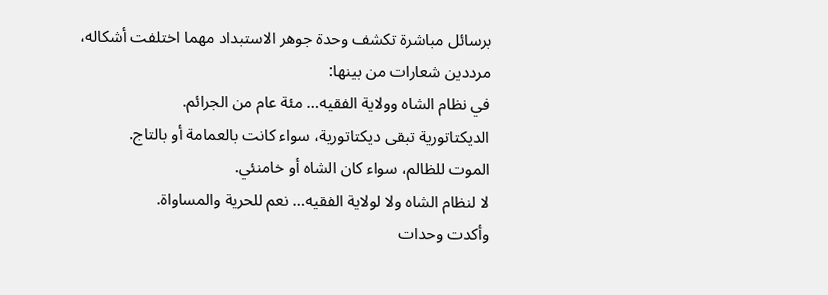برسائل مباشرة تكشف وحدة جوهر الاستبداد مهما اختلفت أشكاله، مرددين شعارات من بينها:
في نظام الشاه وولاية الفقيه… مئة عام من الجرائم.
الديكتاتورية تبقى ديكتاتورية، سواء كانت بالعمامة أو بالتاج.
الموت للظالم، سواء كان الشاه أو خامنئي.
لا لنظام الشاه ولا لولاية الفقيه… نعم للحرية والمساواة.
وأكدت وحدات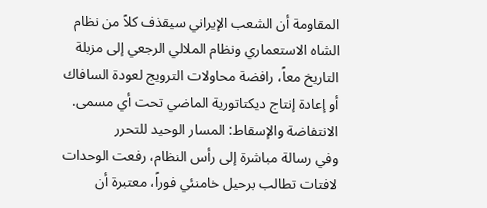المقاومة أن الشعب الإيراني سيقذف كلاً من نظام الشاه الاستعماري ونظام الملالي الرجعي إلى مزبلة التاريخ معاً، رافضة محاولات الترويج لعودة السافاك أو إعادة إنتاج ديكتاتورية الماضي تحت أي مسمى.
الانتفاضة والإسقاط: المسار الوحيد للتحرر
وفي رسالة مباشرة إلى رأس النظام، رفعت الوحدات لافتات تطالب برحيل خامنئي فوراً، معتبرة أن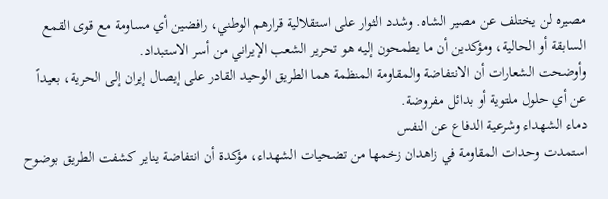مصيره لن يختلف عن مصير الشاه. وشدد الثوار على استقلالية قرارهم الوطني، رافضين أي مساومة مع قوى القمع السابقة أو الحالية، ومؤكدين أن ما يطمحون إليه هو تحرير الشعب الإيراني من أسر الاستبداد.
وأوضحت الشعارات أن الانتفاضة والمقاومة المنظمة هما الطريق الوحيد القادر على إيصال إيران إلى الحرية، بعيداً عن أي حلول ملتوية أو بدائل مفروضة.
دماء الشهداء وشرعية الدفاع عن النفس
استمدت وحدات المقاومة في زاهدان زخمها من تضحيات الشهداء، مؤكدة أن انتفاضة يناير كشفت الطريق بوضوح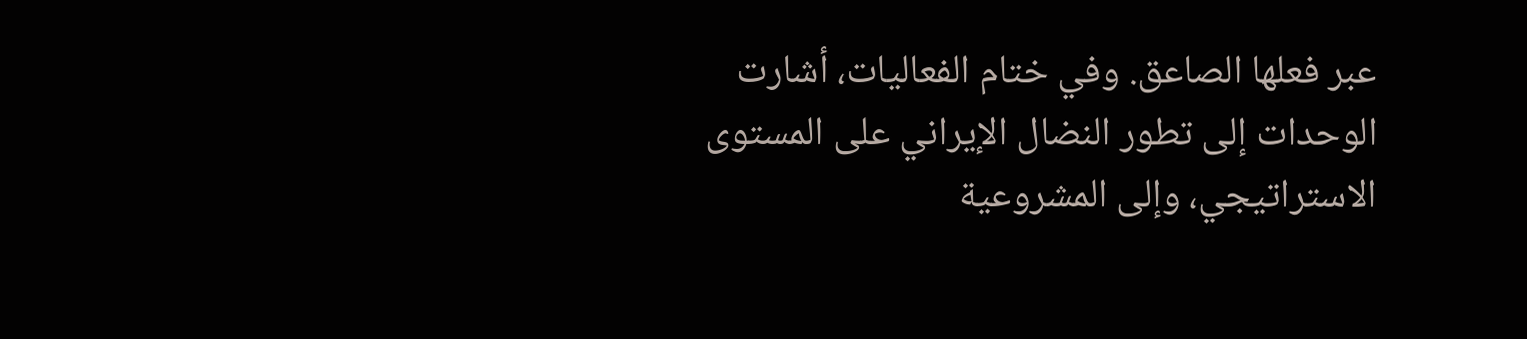عبر فعلها الصاعق. وفي ختام الفعاليات، أشارت الوحدات إلى تطور النضال الإيراني على المستوى الاستراتيجي، وإلى المشروعية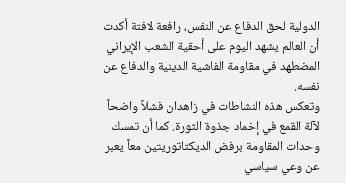الدولية لحق الدفاع عن النفس، رافعة لافتة أكدت أن العالم يشهد اليوم على أحقية الشعب الإيراني المضطهد في مقاومة الفاشية الدينية والدفاع عن نفسه.
وتعكس هذه النشاطات في زاهدان فشلاً واضحاً لآلة القمع في إخماد جذوة الثورة. كما أن تمسك وحدات المقاومة برفض الديكتاتوريتين معاً يعبر عن وعي سياسي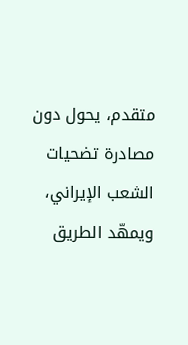متقدم، يحول دون مصادرة تضحيات الشعب الإيراني، ويمهّد الطريق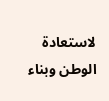لاستعادة الوطن وبناء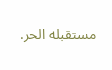مستقبله الحر.